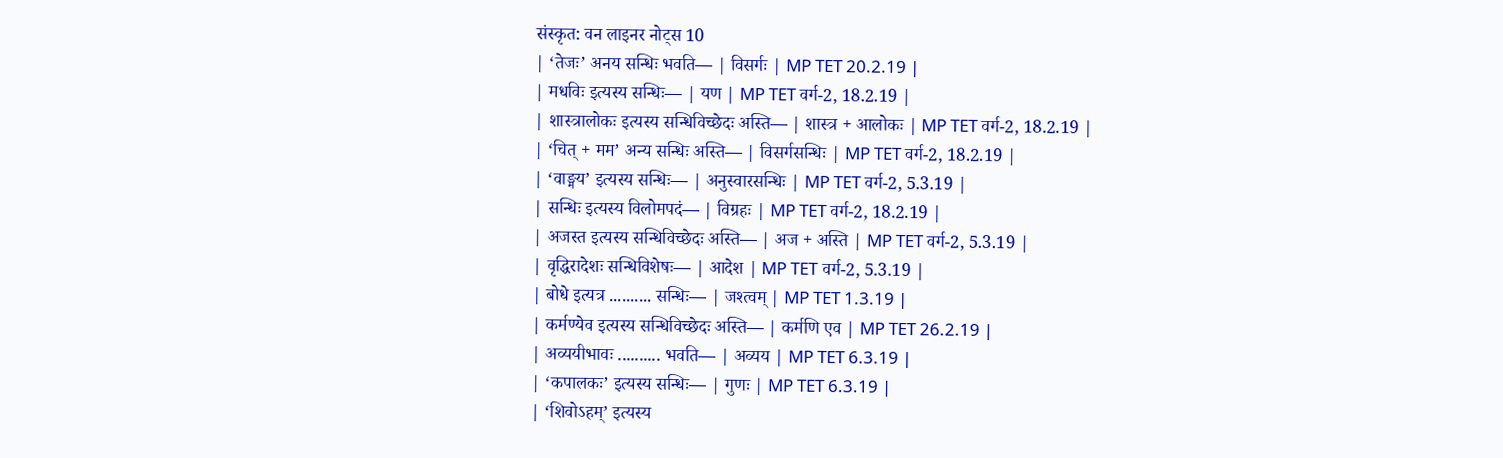संस्कृत: वन लाइनर नोट्स 10
| ‘तेजः’ अनय सन्धिः भवति— | विसर्गः | MP TET 20.2.19 |
| मधविः इत्यस्य सन्धिः— | यण | MP TET वर्ग-2, 18.2.19 |
| शास्त्रालोकः इत्यस्य सन्धिविच्छेदः अस्ति— | शास्त्र + आलोकः | MP TET वर्ग-2, 18.2.19 |
| ‘चित् + मम’ अन्य सन्धिः अस्ति— | विसर्गसन्धिः | MP TET वर्ग-2, 18.2.19 |
| ‘वाङ्मय’ इत्यस्य सन्धिः— | अनुस्वारसन्धिः | MP TET वर्ग-2, 5.3.19 |
| सन्धिः इत्यस्य विलोमपदं— | विग्रहः | MP TET वर्ग-2, 18.2.19 |
| अजस्त इत्यस्य सन्धिविच्छेदः अस्ति— | अज + अस्ति | MP TET वर्ग-2, 5.3.19 |
| वृद्धिरादेशः सन्धिविशेषः— | आदेश | MP TET वर्ग-2, 5.3.19 |
| बोधे इत्यत्र .......... सन्धिः— | जश्त्वम् | MP TET 1.3.19 |
| कर्मण्येव इत्यस्य सन्धिविच्छेदः अस्ति— | कर्मणि एव | MP TET 26.2.19 |
| अव्ययीभावः .......... भवति— | अव्यय | MP TET 6.3.19 |
| ‘कपालकः’ इत्यस्य सन्धिः— | गुणः | MP TET 6.3.19 |
| ‘शिवोऽहम्’ इत्यस्य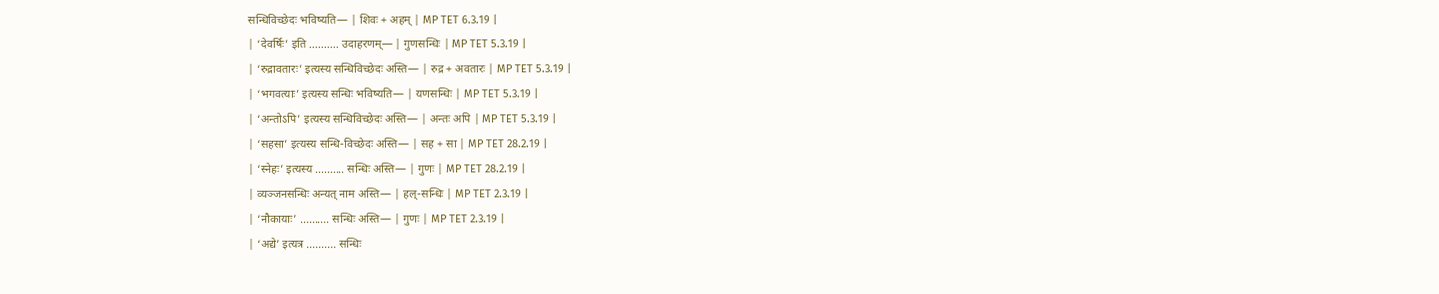सन्धिविच्छेदः भविष्यति— | शिवः + अहम् | MP TET 6.3.19 |
| ‘देवर्षिः’ इति .......... उदाहरणम्— | गुणसन्धिः | MP TET 5.3.19 |
| ‘रुद्रावतारः’ इत्यस्य सन्धिविच्छेदः अस्ति— | रुद्र + अवतारः | MP TET 5.3.19 |
| ‘भगवत्याः’ इत्यस्य सन्धिः भविष्यति— | यणसन्धिः | MP TET 5.3.19 |
| ‘अन्तोऽपि’ इत्यस्य सन्धिविच्छेदः अस्ति— | अन्तः अपि | MP TET 5.3.19 |
| ‘सहसा’ इत्यस्य सन्धि-विच्छेदः अस्ति— | सह + सा | MP TET 28.2.19 |
| ‘स्नेहः’ इत्यस्य .......... सन्धिः अस्ति— | गुणः | MP TET 28.2.19 |
| व्यञ्जनसन्धिः अन्यत् नाम अस्ति— | हल्-सन्धिः | MP TET 2.3.19 |
| ‘नौकायाः’ .......... सन्धिः अस्ति— | गुणः | MP TET 2.3.19 |
| ‘अद्ये’ इत्यत्र .......... सन्धिः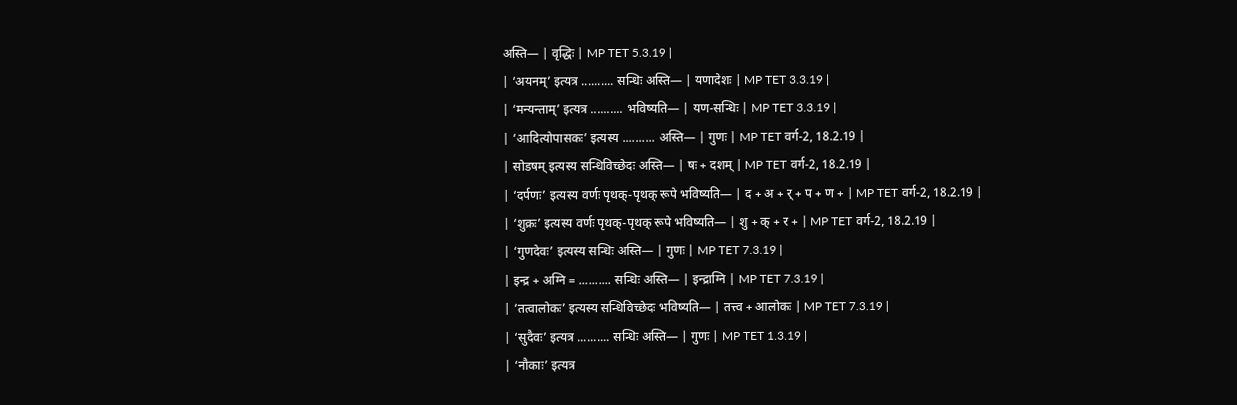अस्ति— | वृद्धिः | MP TET 5.3.19 |
| ‘अयनम्’ इत्यत्र .......... सन्धिः अस्ति— | यणादेशः | MP TET 3.3.19 |
| ‘मन्यन्ताम्’ इत्यत्र .......... भविष्यति— | यण-सन्धिः | MP TET 3.3.19 |
| ‘आदित्योपासकः’ इत्यस्य .......... अस्ति— | गुणः | MP TET वर्ग-2, 18.2.19 |
| सोडषम् इत्यस्य सन्धिविच्छेदः अस्ति— | षः + दशम् | MP TET वर्ग-2, 18.2.19 |
| ‘दर्पणः’ इत्यस्य वर्णः पृथक्-पृथक् रूपे भविष्यति— | द + अ + र् + प + ण + | MP TET वर्ग-2, 18.2.19 |
| ‘शुक्रः’ इत्यस्य वर्णः पृथक्-पृथक् रूपे भविष्यति— | शु + क् + र + | MP TET वर्ग-2, 18.2.19 |
| ‘गुणदेवः’ इत्यस्य सन्धिः अस्ति— | गुणः | MP TET 7.3.19 |
| इन्द्र + अग्नि = .......... सन्धिः अस्ति— | इन्द्राग्नि | MP TET 7.3.19 |
| ‘तत्वालोकः’ इत्यस्य सन्धिविच्छेदः भविष्यति— | तत्त्व + आलोकः | MP TET 7.3.19 |
| ‘सुदैवः’ इत्यत्र .......... सन्धिः अस्ति— | गुणः | MP TET 1.3.19 |
| ‘नौकाः’ इत्यत्र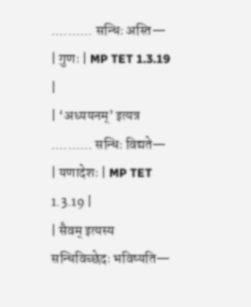.......... सन्धिः अस्ति— | गुणः | MP TET 1.3.19 |
| ‘अध्ययनम्’ इत्यत्र .......... सन्धिः विद्यते— | यणादेशः | MP TET 1.3.19 |
| सैवम् इत्यस्य सन्धिविच्छेदः भविष्यति—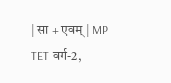| सा + एवम् | MP TET वर्ग-2,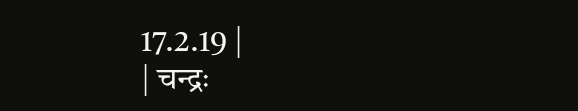17.2.19 |
| चन्द्रः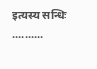इत्यस्य सन्धिः ..........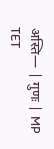अस्ति— | गुणः | MP TET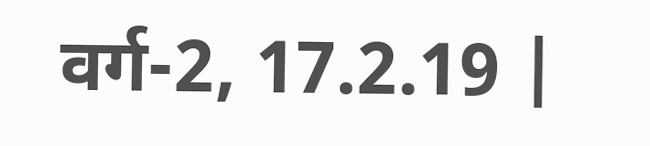वर्ग-2, 17.2.19 |